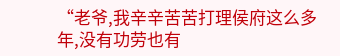“老爷,我辛辛苦苦打理侯府这么多年,没有功劳也有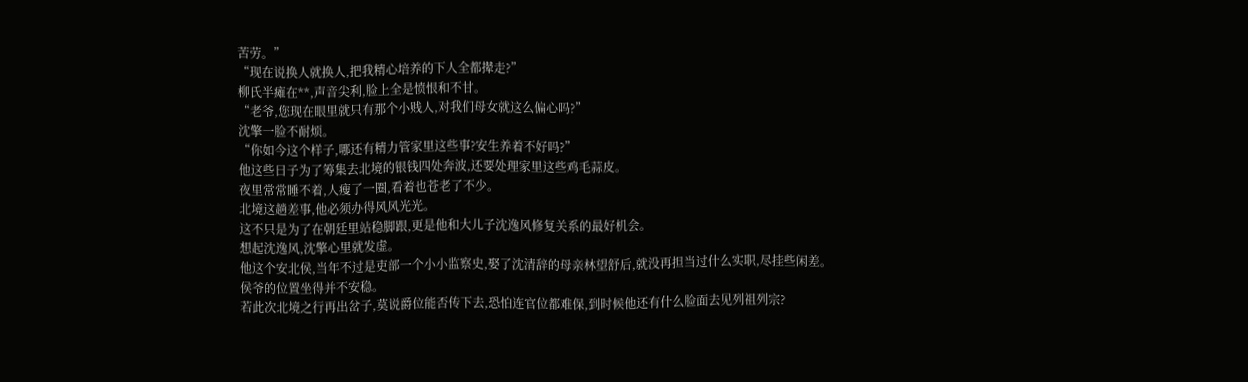苦劳。”
“现在说换人就换人,把我精心培养的下人全都撵走?”
柳氏半瘫在**,声音尖利,脸上全是愤恨和不甘。
“老爷,您现在眼里就只有那个小贱人,对我们母女就这么偏心吗?”
沈擎一脸不耐烦。
“你如今这个样子,哪还有精力管家里这些事?安生养着不好吗?”
他这些日子为了筹集去北境的银钱四处奔波,还要处理家里这些鸡毛蒜皮。
夜里常常睡不着,人瘦了一圈,看着也苍老了不少。
北境这趟差事,他必须办得风风光光。
这不只是为了在朝廷里站稳脚跟,更是他和大儿子沈逸风修复关系的最好机会。
想起沈逸风,沈擎心里就发虚。
他这个安北侯,当年不过是吏部一个小小监察史,娶了沈清辞的母亲林望舒后,就没再担当过什么实职,尽挂些闲差。
侯爷的位置坐得并不安稳。
若此次北境之行再出岔子,莫说爵位能否传下去,恐怕连官位都难保,到时候他还有什么脸面去见列祖列宗?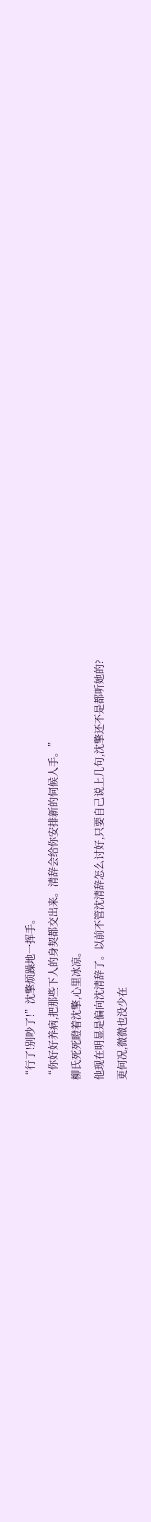“行了!别吵了!”沈擎烦躁地一挥手。
“你好好养病,把那些下人的身契都交出来。清辞会给你安排新的伺候人手。”
柳氏死死瞪着沈擎,心里冰凉。
他现在明显是偏向沈清辞了。以前不管沈清辞怎么讨好,只要自己说上几句,沈擎还不是都听她的?
更何况,微微也没少在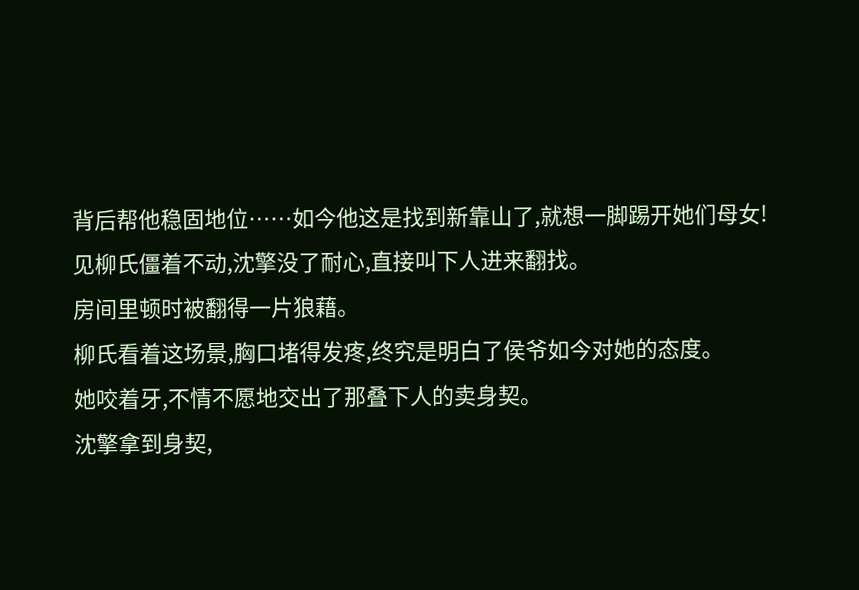背后帮他稳固地位……如今他这是找到新靠山了,就想一脚踢开她们母女!
见柳氏僵着不动,沈擎没了耐心,直接叫下人进来翻找。
房间里顿时被翻得一片狼藉。
柳氏看着这场景,胸口堵得发疼,终究是明白了侯爷如今对她的态度。
她咬着牙,不情不愿地交出了那叠下人的卖身契。
沈擎拿到身契,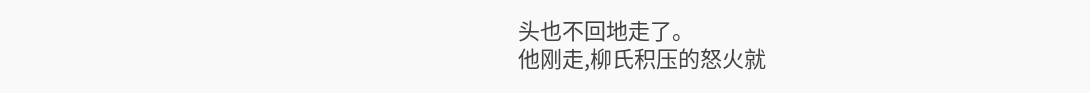头也不回地走了。
他刚走,柳氏积压的怒火就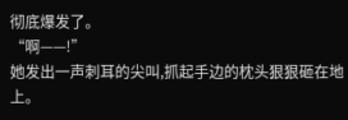彻底爆发了。
“啊——!”
她发出一声刺耳的尖叫,抓起手边的枕头狠狠砸在地上。